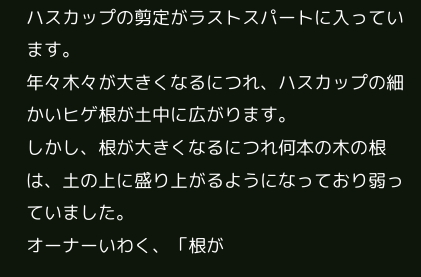ハスカップの剪定がラストスパートに入っています。
年々木々が大きくなるにつれ、ハスカップの細かいヒゲ根が土中に広がります。
しかし、根が大きくなるにつれ何本の木の根は、土の上に盛り上がるようになっており弱っていました。
オーナーいわく、「根が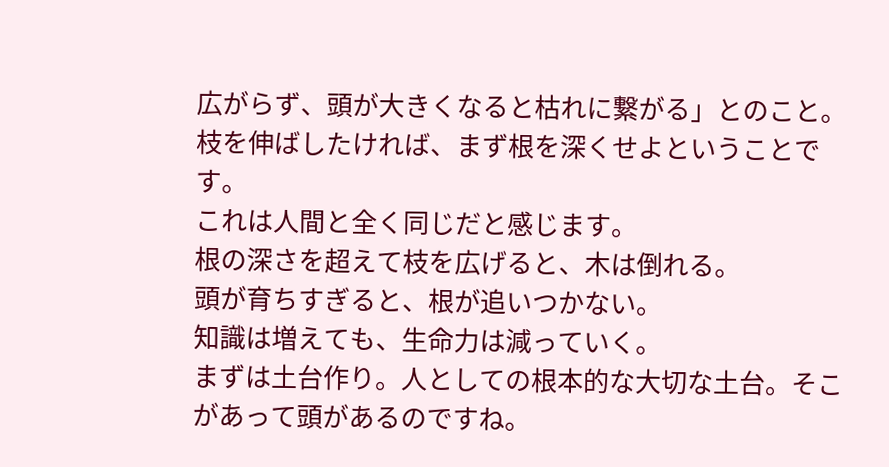広がらず、頭が大きくなると枯れに繋がる」とのこと。
枝を伸ばしたければ、まず根を深くせよということです。
これは人間と全く同じだと感じます。
根の深さを超えて枝を広げると、木は倒れる。
頭が育ちすぎると、根が追いつかない。
知識は増えても、生命力は減っていく。
まずは土台作り。人としての根本的な大切な土台。そこがあって頭があるのですね。